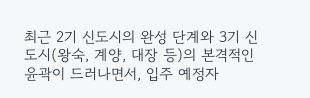최근 2기 신도시의 완성 단계와 3기 신도시(왕숙, 계양, 대장 등)의 본격적인 윤곽이 드러나면서, 입주 예정자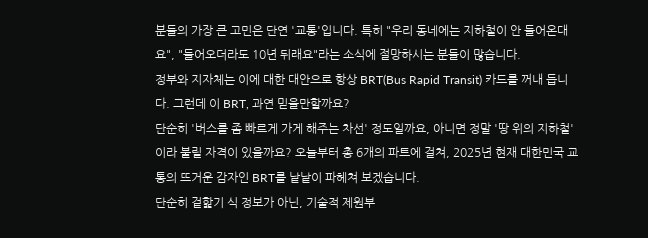분들의 가장 큰 고민은 단연 '교통'입니다. 특히 "우리 동네에는 지하철이 안 들어온대요", "들어오더라도 10년 뒤래요"라는 소식에 절망하시는 분들이 많습니다.
정부와 지자체는 이에 대한 대안으로 항상 BRT(Bus Rapid Transit) 카드를 꺼내 듭니다. 그런데 이 BRT, 과연 믿을만할까요?
단순히 '버스를 좀 빠르게 가게 해주는 차선' 정도일까요, 아니면 정말 '땅 위의 지하철'이라 불릴 자격이 있을까요? 오늘부터 총 6개의 파트에 걸쳐, 2025년 현재 대한민국 교통의 뜨거운 감자인 BRT를 낱낱이 파헤쳐 보겠습니다.
단순히 겉핥기 식 정보가 아닌, 기술적 제원부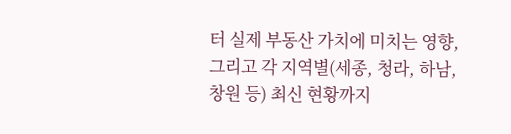터 실제 부동산 가치에 미치는 영향, 그리고 각 지역별(세종, 청라, 하남, 창원 등) 최신 현황까지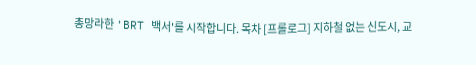총망라한 'BRT 백서'를 시작합니다. 목차 [프롤로그] 지하철 없는 신도시, 교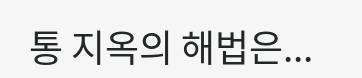통 지옥의 해법은...